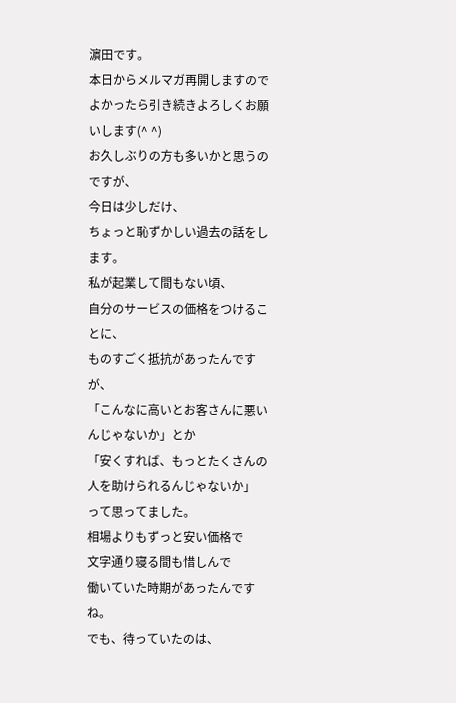濵田です。
本日からメルマガ再開しますので
よかったら引き続きよろしくお願いします(^ ^)
お久しぶりの方も多いかと思うのですが、
今日は少しだけ、
ちょっと恥ずかしい過去の話をします。
私が起業して間もない頃、
自分のサービスの価格をつけることに、
ものすごく抵抗があったんですが、
「こんなに高いとお客さんに悪いんじゃないか」とか
「安くすれば、もっとたくさんの人を助けられるんじゃないか」
って思ってました。
相場よりもずっと安い価格で
文字通り寝る間も惜しんで
働いていた時期があったんですね。
でも、待っていたのは、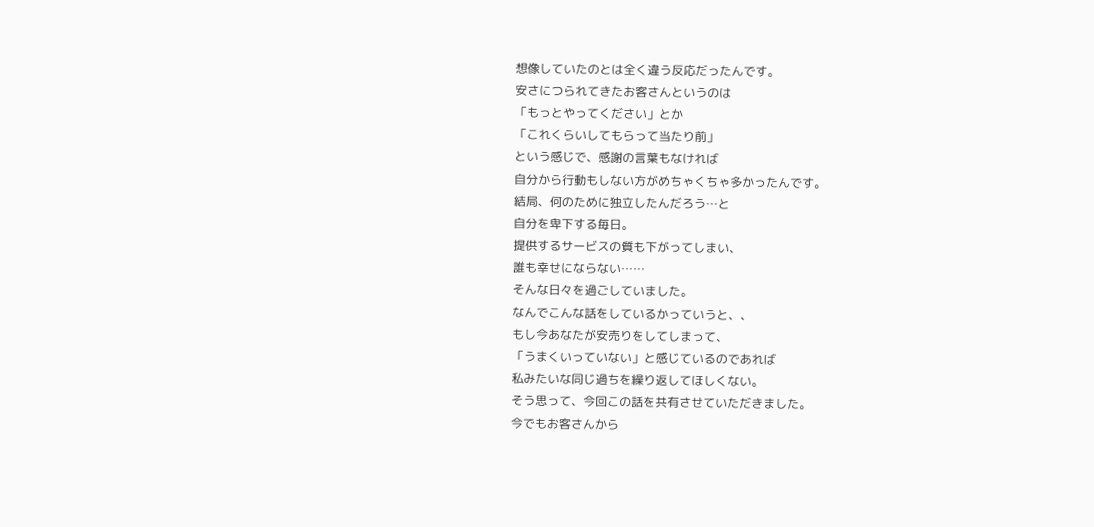想像していたのとは全く違う反応だったんです。
安さにつられてきたお客さんというのは
「もっとやってください」とか
「これくらいしてもらって当たり前」
という感じで、感謝の言葉もなければ
自分から行動もしない方がめちゃくちゃ多かったんです。
結局、何のために独立したんだろう…と
自分を卑下する毎日。
提供するサービスの質も下がってしまい、
誰も幸せにならない……
そんな日々を過ごしていました。
なんでこんな話をしているかっていうと、、
もし今あなたが安売りをしてしまって、
「うまくいっていない」と感じているのであれば
私みたいな同じ過ちを繰り返してほしくない。
そう思って、今回この話を共有させていただきました。
今でもお客さんから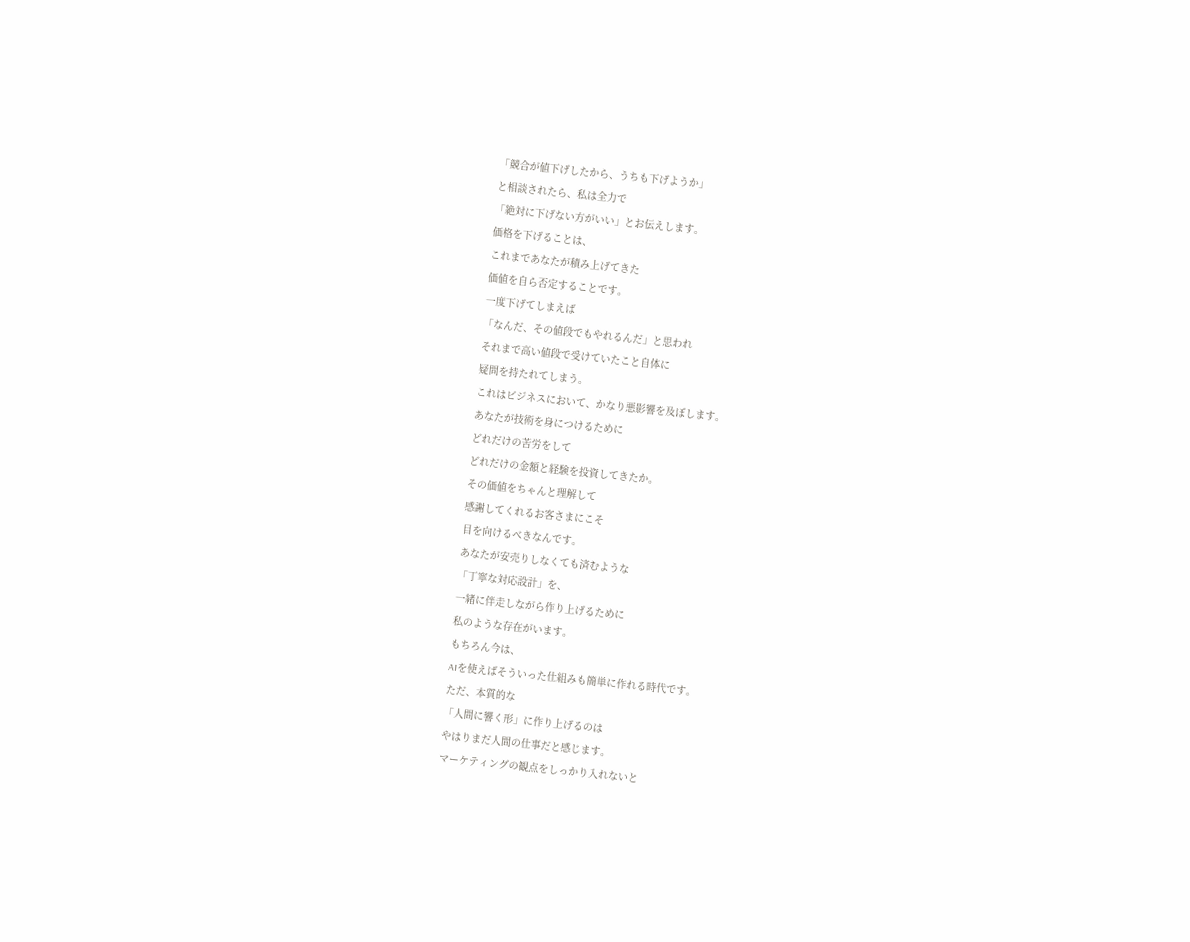「競合が値下げしたから、うちも下げようか」
と相談されたら、私は全力で
「絶対に下げない方がいい」とお伝えします。
価格を下げることは、
これまであなたが積み上げてきた
価値を自ら否定することです。
一度下げてしまえば
「なんだ、その値段でもやれるんだ」と思われ
それまで高い値段で受けていたこと自体に
疑問を持たれてしまう。
これはビジネスにおいて、かなり悪影響を及ぼします。
あなたが技術を身につけるために
どれだけの苦労をして
どれだけの金額と経験を投資してきたか。
その価値をちゃんと理解して
感謝してくれるお客さまにこそ
目を向けるべきなんです。
あなたが安売りしなくても済むような
「丁寧な対応設計」を、
一緒に伴走しながら作り上げるために
私のような存在がいます。
もちろん今は、
AIを使えばそういった仕組みも簡単に作れる時代です。
ただ、本質的な
「人間に響く形」に作り上げるのは
やはりまだ人間の仕事だと感じます。
マーケティングの観点をしっかり入れないと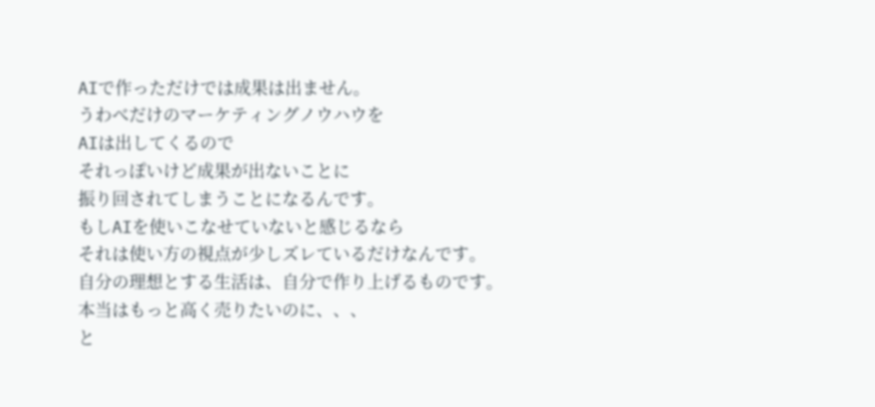AIで作っただけでは成果は出ません。
うわべだけのマーケティングノウハウを
AIは出してくるので
それっぽいけど成果が出ないことに
振り回されてしまうことになるんです。
もしAIを使いこなせていないと感じるなら
それは使い方の視点が少しズレているだけなんです。
自分の理想とする生活は、自分で作り上げるものです。
本当はもっと高く売りたいのに、、、
と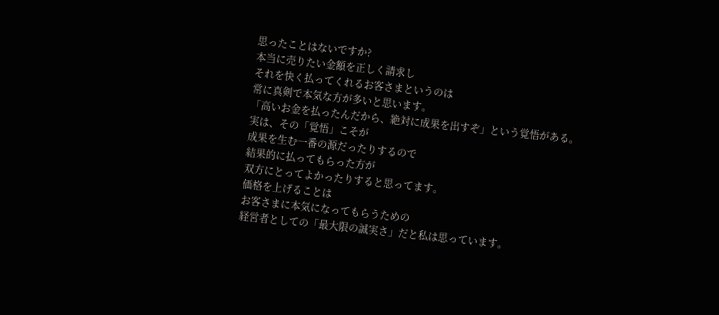思ったことはないですか?
本当に売りたい金額を正しく請求し
それを快く払ってくれるお客さまというのは
常に真剣で本気な方が多いと思います。
「高いお金を払ったんだから、絶対に成果を出すぞ」という覚悟がある。
実は、その「覚悟」こそが
成果を生む一番の源だったりするので
結果的に払ってもらった方が
双方にとってよかったりすると思ってます。
価格を上げることは
お客さまに本気になってもらうための
経営者としての「最大限の誠実さ」だと私は思っています。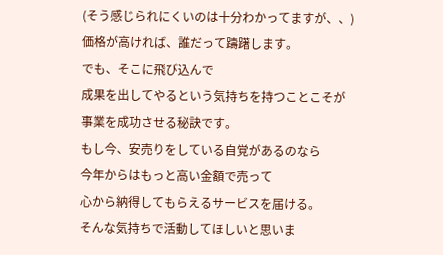(そう感じられにくいのは十分わかってますが、、)
価格が高ければ、誰だって躊躇します。
でも、そこに飛び込んで
成果を出してやるという気持ちを持つことこそが
事業を成功させる秘訣です。
もし今、安売りをしている自覚があるのなら
今年からはもっと高い金額で売って
心から納得してもらえるサービスを届ける。
そんな気持ちで活動してほしいと思いま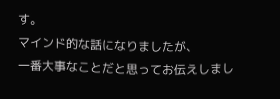す。
マインド的な話になりましたが、
一番大事なことだと思ってお伝えしまし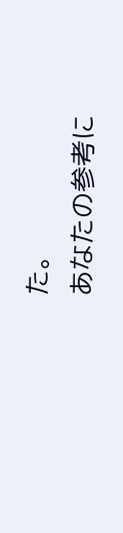た。
あなたの参考に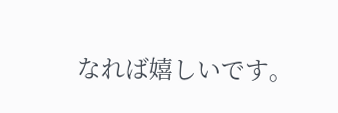なれば嬉しいです。